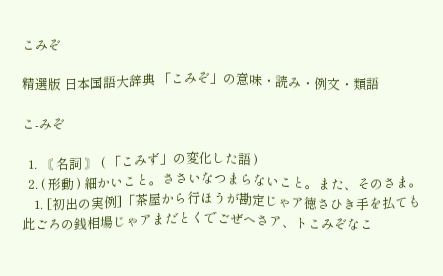こみぞ

精選版 日本国語大辞典 「こみぞ」の意味・読み・例文・類語

こ‐みぞ

  1. 〘 名詞 〙 ( 「こみず」の変化した語 )
  2. ( 形動 ) 細かいこと。ささいなつまらないこと。また、そのさま。
    1. [初出の実例]「茶屋から行ほうが勘定じゃア徳さひき手を払ても此ごろの銭相場じゃアまだとくでごぜへさア、トこみぞなこ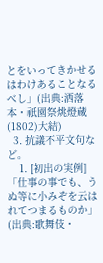とをいってきかせるはわけあることなるべし」(出典:洒落本・祇園祭烑燈蔵(1802)大結)
  3. 抗議不平文句など。
    1. [初出の実例]「仕事の事でも、うぬ等に小みぞを云はれてつまるものか」(出典:歌舞伎・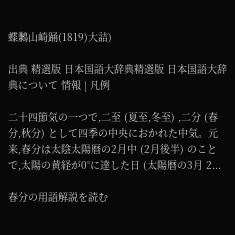蝶鶼山崎踊(1819)大詰)

出典 精選版 日本国語大辞典精選版 日本国語大辞典について 情報 | 凡例

二十四節気の一つで,二至 (夏至,冬至) ,二分 (春分,秋分) として四季の中央におかれた中気。元来,春分は太陰太陽暦の2月中 (2月後半) のことで,太陽の黄経が0°に達した日 (太陽暦の3月 2...

春分の用語解説を読む